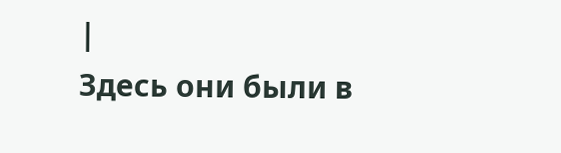|
Здесь они были в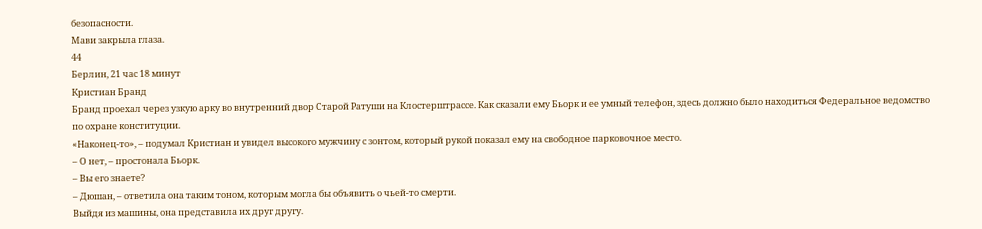безопасности.
Мави закрыла глаза.
44
Берлин, 21 час 18 минут
Кристиан Бранд
Бранд проехал через узкую арку во внутренний двор Старой Ратуши на Клостерштрассе. Как сказали ему Бьорк и ее умный телефон, здесь должно было находиться Федеральное ведомство по охране конституции.
«Наконец-то», – подумал Кристиан и увидел высокого мужчину с зонтом, который рукой показал ему на свободное парковочное место.
– О нет, – простонала Бьорк.
– Вы его знаете?
– Дюшан, – ответила она таким тоном, которым могла бы объявить о чьей-то смерти.
Выйдя из машины, она представила их друг другу.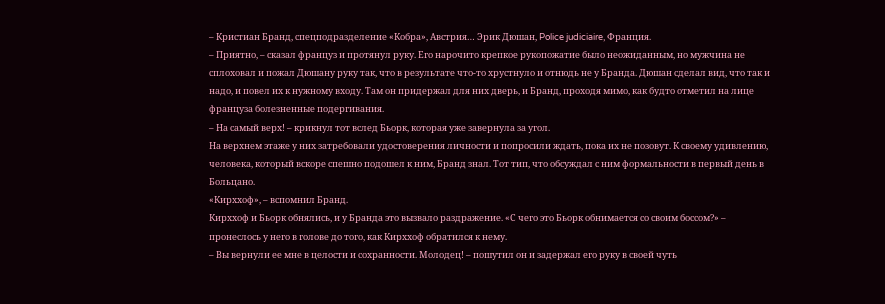– Кристиан Бранд, спецподразделение «Кобра», Австрия… Эрик Дюшан, Police judiciaire, Франция.
– Приятно, – сказал француз и протянул руку. Его нарочито крепкое рукопожатие было неожиданным, но мужчина не сплоховал и пожал Дюшану руку так, что в результате что-то хрустнуло и отнюдь не у Бранда. Дюшан сделал вид, что так и надо, и повел их к нужному входу. Там он придержал для них дверь, и Бранд, проходя мимо, как будто отметил на лице француза болезненные подергивания.
– На самый верх! – крикнул тот вслед Бьорк, которая уже завернула за угол.
На верхнем этаже у них затребовали удостоверения личности и попросили ждать, пока их не позовут. К своему удивлению, человека, который вскоре спешно подошел к ним, Бранд знал. Тот тип, что обсуждал с ним формальности в первый день в Больцано.
«Кирххоф», – вспомнил Бранд.
Кирххоф и Бьорк обнялись, и у Бранда это вызвало раздражение. «С чего это Бьорк обнимается со своим боссом?» – пронеслось у него в голове до того, как Кирххоф обратился к нему.
– Вы вернули ее мне в целости и сохранности. Молодец! – пошутил он и задержал его руку в своей чуть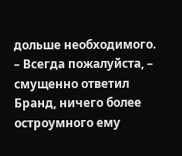дольше необходимого.
– Всегда пожалуйста, – смущенно ответил Бранд, ничего более остроумного ему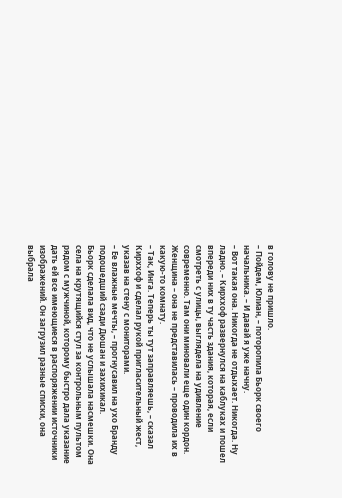в голову не пришло.
– Пойдем, Юлиан, – поторопила Бьорк своего начальника. – И давай я уже начну.
– Вот такая она. Никогда не отдыхает. Никогда. Ну ладно. – Кирххоф развернулся на каблуках и пошел впереди них в ту часть здания, которая, если смотреть с улицы, выглядела на удивление современно. Там они миновали еще один кордон. Женщина – она не представилась – проводила их в какую-то комнату.
– Так, Инга. Теперь ты тут заправляешь, – сказал Кирххоф и сделал рукой пригласительный жест, указав на стену с мониторами.
– Ее влажные мечты, – прогнусавил на ухо Бранду подошедший сзади Дюшан и захихикал.
Бьорк сделала вид, что не услышала насмешки. Она села на крутящийся стул за контрольным пультом рядом с мужчиной, которому быстро дала указание дать ей все имеющиеся в распоряжении источники изображений. Он загрузил разные списки, она выбрала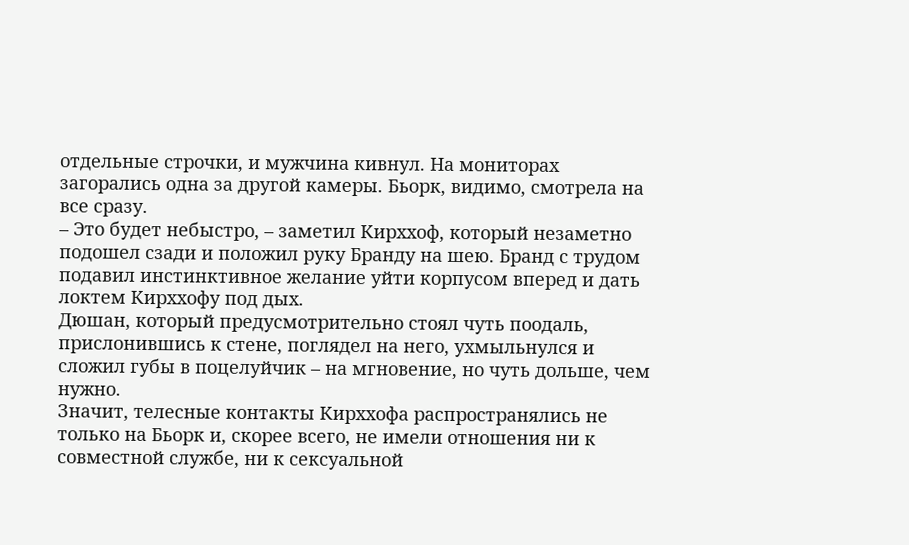отдельные строчки, и мужчина кивнул. На мониторах загорались одна за другой камеры. Бьорк, видимо, смотрела на все сразу.
– Это будет небыстро, – заметил Кирххоф, который незаметно подошел сзади и положил руку Бранду на шею. Бранд с трудом подавил инстинктивное желание уйти корпусом вперед и дать локтем Кирххофу под дых.
Дюшан, который предусмотрительно стоял чуть поодаль, прислонившись к стене, поглядел на него, ухмыльнулся и сложил губы в поцелуйчик – на мгновение, но чуть дольше, чем нужно.
Значит, телесные контакты Кирххофа распространялись не только на Бьорк и, скорее всего, не имели отношения ни к совместной службе, ни к сексуальной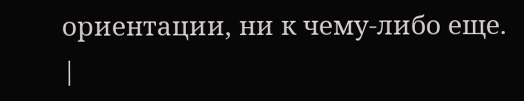ориентации, ни к чему-либо еще. |